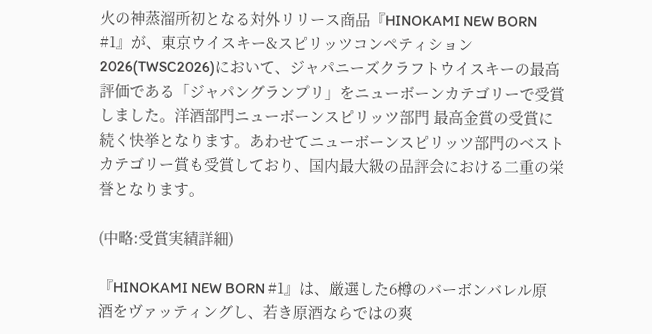火の神蒸溜所初となる対外リリース商品『HINOKAMI NEW BORN #1』が、東京ウイスキー&スピリッツコンペティション2026(TWSC2026)において、ジャパニーズクラフトウイスキーの最高評価である「ジャパングランプリ」をニューボーンカテゴリーで受賞しました。洋酒部門ニューボーンスピリッツ部門 最高金賞の受賞に続く快挙となります。あわせてニューボーンスピリッツ部門のベストカテゴリー賞も受賞しており、国内最大級の品評会における二重の栄誉となります。

(中略:受賞実績詳細)

『HINOKAMI NEW BORN #1』は、厳選した6樽のバーボンバレル原酒をヴァッティングし、若き原酒ならではの爽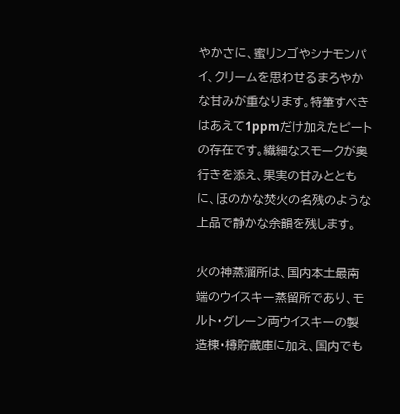やかさに、蜜リンゴやシナモンパイ、クリームを思わせるまろやかな甘みが重なります。特筆すべきはあえて1ppmだけ加えたピートの存在です。繊細なスモークが奥行きを添え、果実の甘みとともに、ほのかな焚火の名残のような上品で静かな余韻を残します。

火の神蒸溜所は、国内本土最南端のウイスキー蒸留所であり、モルト・グレーン両ウイスキーの製造棟・樽貯蔵庫に加え、国内でも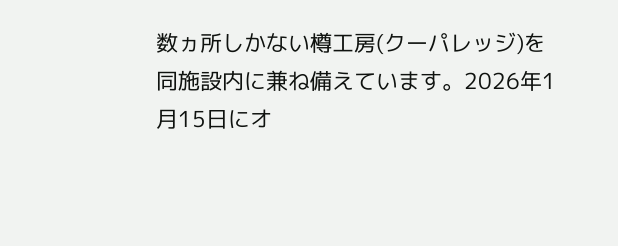数ヵ所しかない樽工房(クーパレッジ)を同施設内に兼ね備えています。2026年1月15日にオ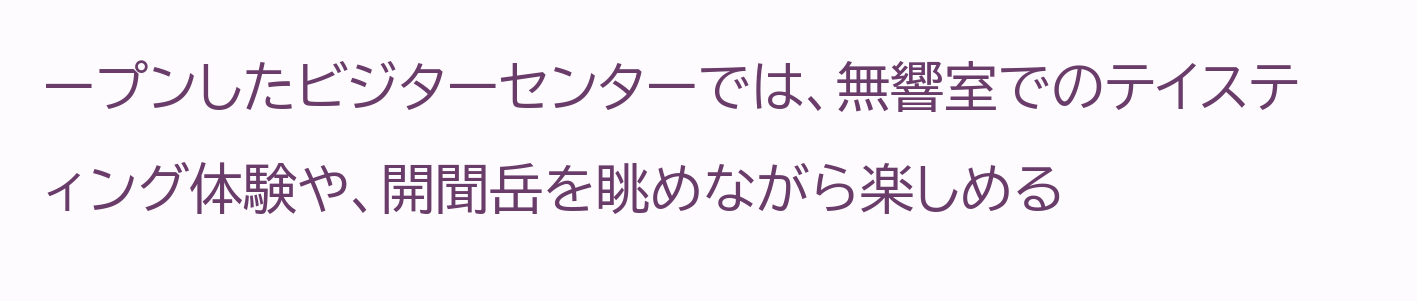ープンしたビジターセンターでは、無響室でのテイスティング体験や、開聞岳を眺めながら楽しめる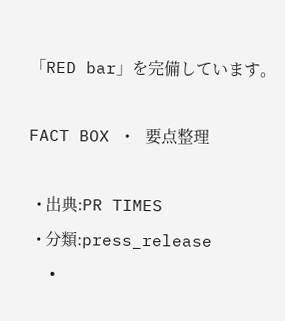「RED bar」を完備しています。

FACT BOX ・ 要点整理

  • 出典:PR TIMES
  • 分類:press_release
  •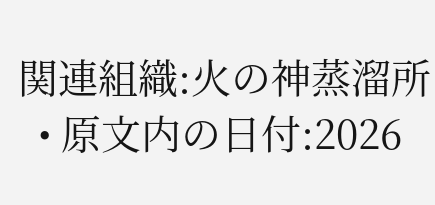関連組織:火の神蒸溜所
  • 原文内の日付:2026